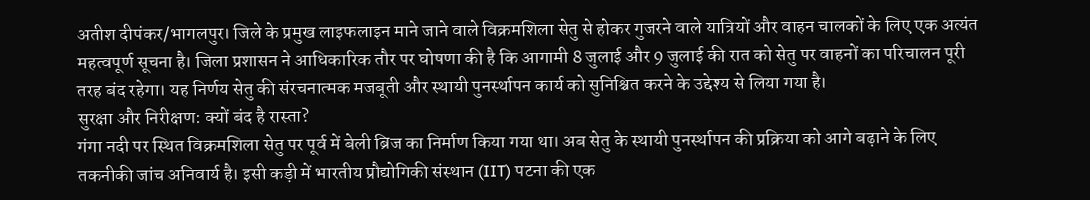अतीश दीपंकर/भागलपुर। जिले के प्रमुख लाइफलाइन माने जाने वाले विक्रमशिला सेतु से होकर गुजरने वाले यात्रियों और वाहन चालकों के लिए एक अत्यंत महत्वपूर्ण सूचना है। जिला प्रशासन ने आधिकारिक तौर पर घोषणा की है कि आगामी 8 जुलाई और 9 जुलाई की रात को सेतु पर वाहनों का परिचालन पूरी तरह बंद रहेगा। यह निर्णय सेतु की संरचनात्मक मजबूती और स्थायी पुनर्स्थापन कार्य को सुनिश्चित करने के उद्देश्य से लिया गया है।
सुरक्षा और निरीक्षण: क्यों बंद है रास्ता?
गंगा नदी पर स्थित विक्रमशिला सेतु पर पूर्व में बेली ब्रिज का निर्माण किया गया था। अब सेतु के स्थायी पुनर्स्थापन की प्रक्रिया को आगे बढ़ाने के लिए तकनीकी जांच अनिवार्य है। इसी कड़ी में भारतीय प्रौद्योगिकी संस्थान (IIT) पटना की एक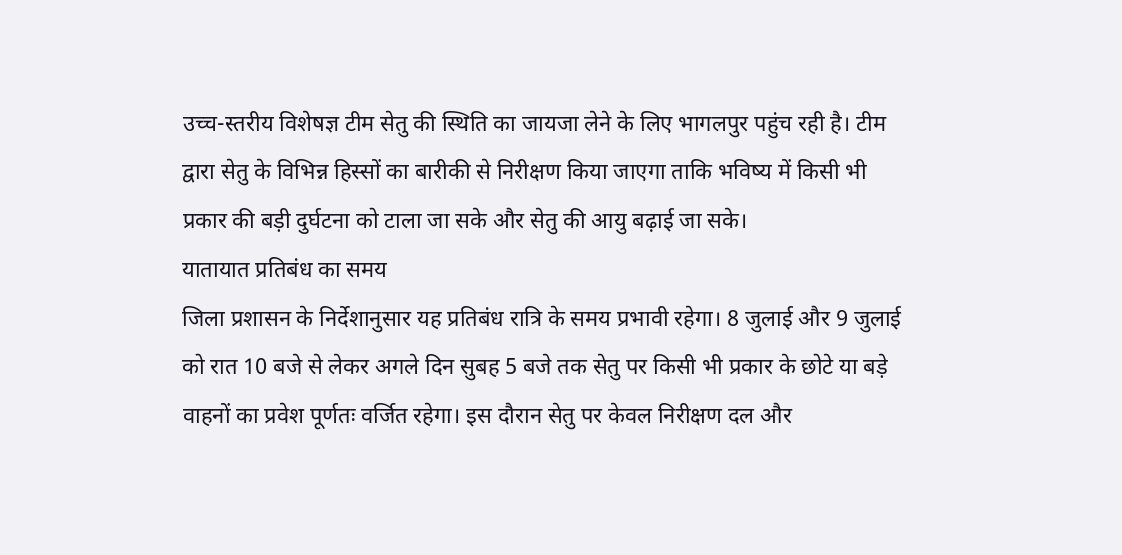उच्च-स्तरीय विशेषज्ञ टीम सेतु की स्थिति का जायजा लेने के लिए भागलपुर पहुंच रही है। टीम द्वारा सेतु के विभिन्न हिस्सों का बारीकी से निरीक्षण किया जाएगा ताकि भविष्य में किसी भी प्रकार की बड़ी दुर्घटना को टाला जा सके और सेतु की आयु बढ़ाई जा सके।
यातायात प्रतिबंध का समय
जिला प्रशासन के निर्देशानुसार यह प्रतिबंध रात्रि के समय प्रभावी रहेगा। 8 जुलाई और 9 जुलाई को रात 10 बजे से लेकर अगले दिन सुबह 5 बजे तक सेतु पर किसी भी प्रकार के छोटे या बड़े वाहनों का प्रवेश पूर्णतः वर्जित रहेगा। इस दौरान सेतु पर केवल निरीक्षण दल और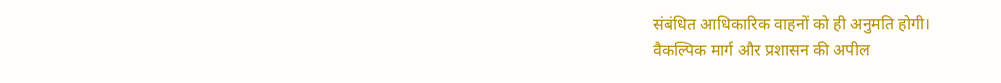संबंधित आधिकारिक वाहनों को ही अनुमति होगी।
वैकल्पिक मार्ग और प्रशासन की अपील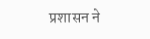प्रशासन ने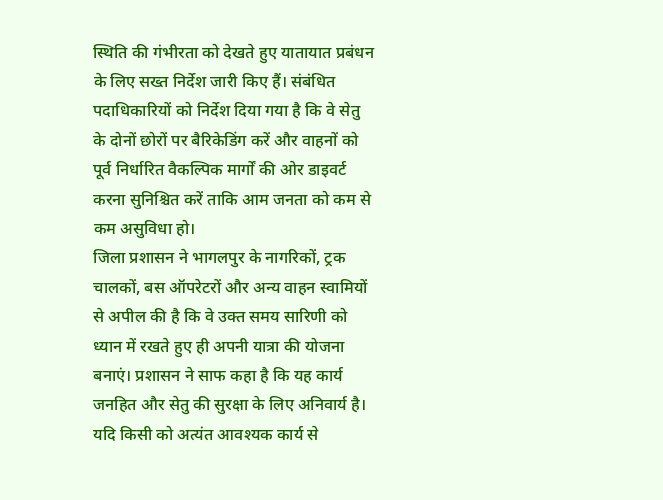स्थिति की गंभीरता को देखते हुए यातायात प्रबंधन के लिए सख्त निर्देश जारी किए हैं। संबंधित पदाधिकारियों को निर्देश दिया गया है कि वे सेतु के दोनों छोरों पर बैरिकेडिंग करें और वाहनों को पूर्व निर्धारित वैकल्पिक मार्गों की ओर डाइवर्ट करना सुनिश्चित करें ताकि आम जनता को कम से कम असुविधा हो।
जिला प्रशासन ने भागलपुर के नागरिकों, ट्रक चालकों, बस ऑपरेटरों और अन्य वाहन स्वामियों से अपील की है कि वे उक्त समय सारिणी को ध्यान में रखते हुए ही अपनी यात्रा की योजना बनाएं। प्रशासन ने साफ कहा है कि यह कार्य जनहित और सेतु की सुरक्षा के लिए अनिवार्य है। यदि किसी को अत्यंत आवश्यक कार्य से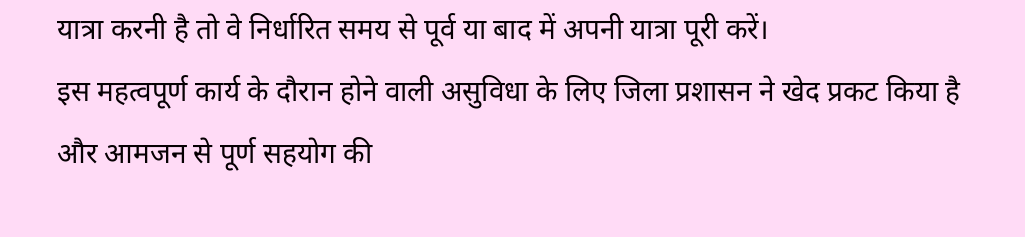यात्रा करनी है तो वे निर्धारित समय से पूर्व या बाद में अपनी यात्रा पूरी करें।
इस महत्वपूर्ण कार्य के दौरान होने वाली असुविधा के लिए जिला प्रशासन ने खेद प्रकट किया है और आमजन से पूर्ण सहयोग की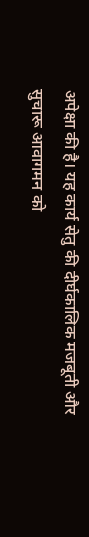अपेक्षा की है। यह कार्य सेतु की दीर्घकालिक मजबूती और सुचारू आवागमन को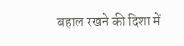बहाल रखने की दिशा में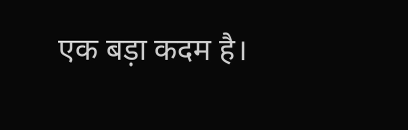एक बड़ा कदम है।